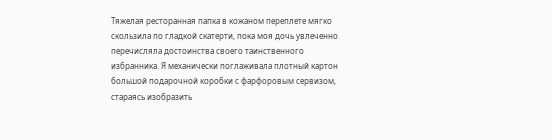Тяжелая ресторанная папка в кожаном переплете мягко скользила по гладкой скатерти, пока моя дочь увлеченно перечисляла достоинства своего таинственного избранника. Я механически поглаживала плотный картон большой подарочной коробки с фарфоровым сервизом, стараясь изобразить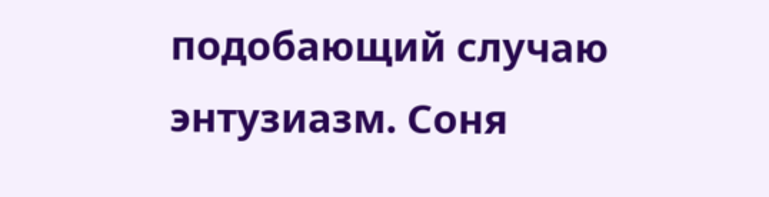подобающий случаю энтузиазм. Соня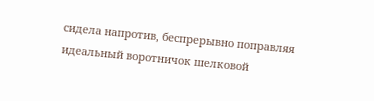сидела напротив, беспрерывно поправляя идеальный воротничок шелковой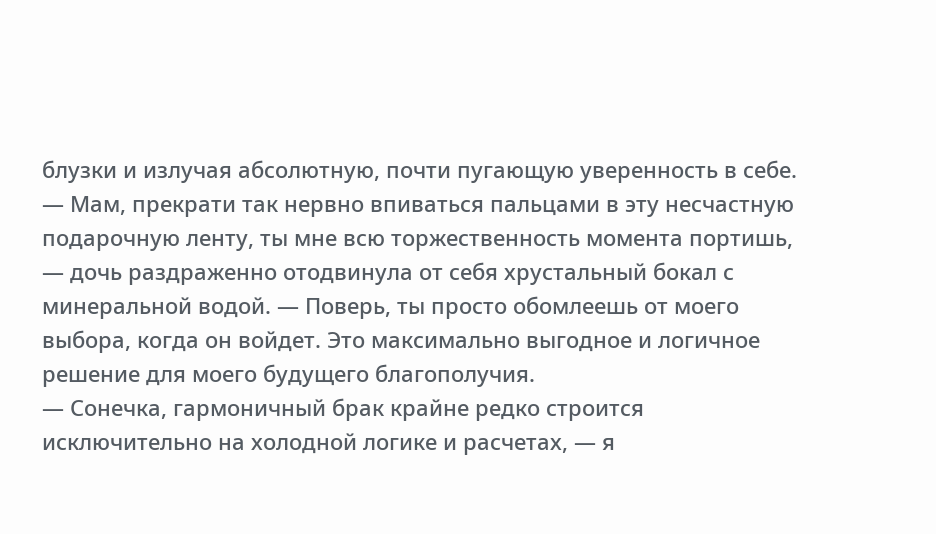блузки и излучая абсолютную, почти пугающую уверенность в себе.
— Мам, прекрати так нервно впиваться пальцами в эту несчастную подарочную ленту, ты мне всю торжественность момента портишь, — дочь раздраженно отодвинула от себя хрустальный бокал с минеральной водой. — Поверь, ты просто обомлеешь от моего выбора, когда он войдет. Это максимально выгодное и логичное решение для моего будущего благополучия.
— Сонечка, гармоничный брак крайне редко строится исключительно на холодной логике и расчетах, — я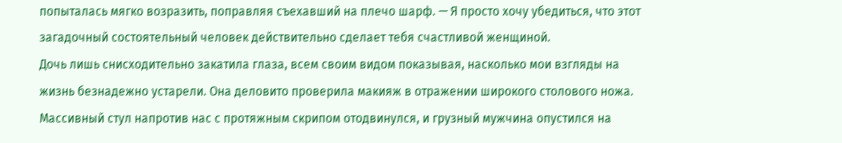попыталась мягко возразить, поправляя съехавший на плечо шарф. — Я просто хочу убедиться, что этот загадочный состоятельный человек действительно сделает тебя счастливой женщиной.
Дочь лишь снисходительно закатила глаза, всем своим видом показывая, насколько мои взгляды на жизнь безнадежно устарели. Она деловито проверила макияж в отражении широкого столового ножа.
Массивный стул напротив нас с протяжным скрипом отодвинулся, и грузный мужчина опустился на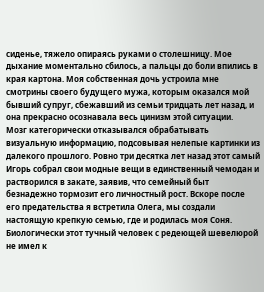сиденье, тяжело опираясь руками о столешницу. Мое дыхание моментально сбилось, а пальцы до боли впились в края картона. Моя собственная дочь устроила мне смотрины своего будущего мужа, которым оказался мой бывший супруг, сбежавший из семьи тридцать лет назад, и она прекрасно осознавала весь цинизм этой ситуации.
Мозг категорически отказывался обрабатывать визуальную информацию, подсовывая нелепые картинки из далекого прошлого. Ровно три десятка лет назад этот самый Игорь собрал свои модные вещи в единственный чемодан и растворился в закате, заявив, что семейный быт безнадежно тормозит его личностный рост. Вскоре после его предательства я встретила Олега, мы создали настоящую крепкую семью, где и родилась моя Соня.
Биологически этот тучный человек с редеющей шевелюрой не имел к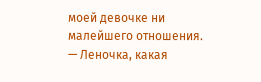моей девочке ни малейшего отношения.
— Леночка, какая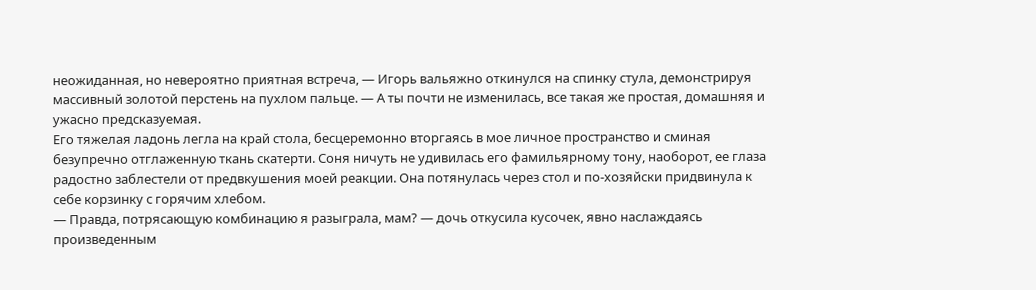неожиданная, но невероятно приятная встреча, — Игорь вальяжно откинулся на спинку стула, демонстрируя массивный золотой перстень на пухлом пальце. — А ты почти не изменилась, все такая же простая, домашняя и ужасно предсказуемая.
Его тяжелая ладонь легла на край стола, бесцеремонно вторгаясь в мое личное пространство и сминая безупречно отглаженную ткань скатерти. Соня ничуть не удивилась его фамильярному тону, наоборот, ее глаза радостно заблестели от предвкушения моей реакции. Она потянулась через стол и по-хозяйски придвинула к себе корзинку с горячим хлебом.
— Правда, потрясающую комбинацию я разыграла, мам? — дочь откусила кусочек, явно наслаждаясь произведенным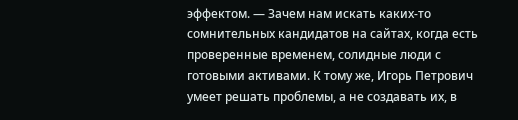эффектом. — Зачем нам искать каких-то сомнительных кандидатов на сайтах, когда есть проверенные временем, солидные люди с готовыми активами. К тому же, Игорь Петрович умеет решать проблемы, а не создавать их, в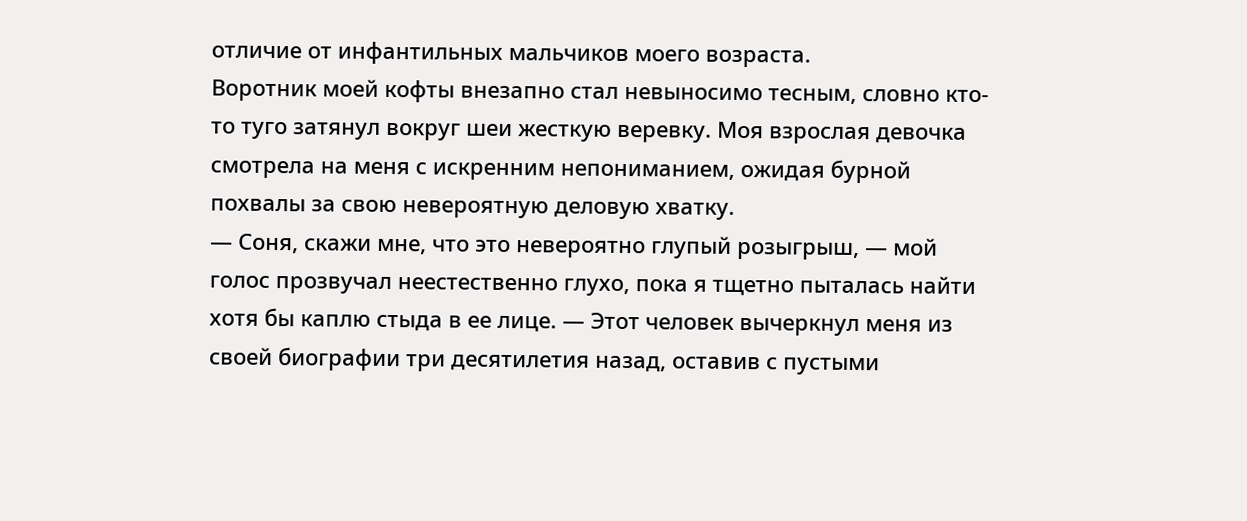отличие от инфантильных мальчиков моего возраста.
Воротник моей кофты внезапно стал невыносимо тесным, словно кто-то туго затянул вокруг шеи жесткую веревку. Моя взрослая девочка смотрела на меня с искренним непониманием, ожидая бурной похвалы за свою невероятную деловую хватку.
— Соня, скажи мне, что это невероятно глупый розыгрыш, — мой голос прозвучал неестественно глухо, пока я тщетно пыталась найти хотя бы каплю стыда в ее лице. — Этот человек вычеркнул меня из своей биографии три десятилетия назад, оставив с пустыми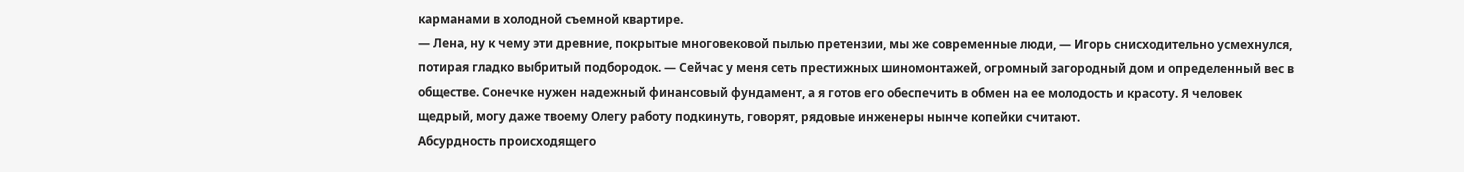карманами в холодной съемной квартире.
— Лена, ну к чему эти древние, покрытые многовековой пылью претензии, мы же современные люди, — Игорь снисходительно усмехнулся, потирая гладко выбритый подбородок. — Сейчас у меня сеть престижных шиномонтажей, огромный загородный дом и определенный вес в обществе. Сонечке нужен надежный финансовый фундамент, а я готов его обеспечить в обмен на ее молодость и красоту. Я человек щедрый, могу даже твоему Олегу работу подкинуть, говорят, рядовые инженеры нынче копейки считают.
Абсурдность происходящего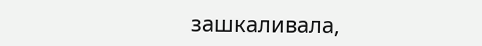зашкаливала,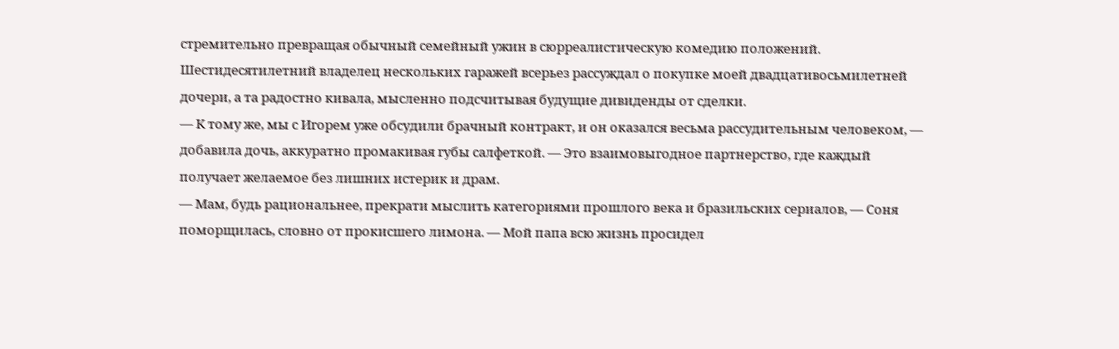стремительно превращая обычный семейный ужин в сюрреалистическую комедию положений. Шестидесятилетний владелец нескольких гаражей всерьез рассуждал о покупке моей двадцативосьмилетней дочери, а та радостно кивала, мысленно подсчитывая будущие дивиденды от сделки.
— К тому же, мы с Игорем уже обсудили брачный контракт, и он оказался весьма рассудительным человеком, — добавила дочь, аккуратно промакивая губы салфеткой. — Это взаимовыгодное партнерство, где каждый получает желаемое без лишних истерик и драм.
— Мам, будь рациональнее, прекрати мыслить категориями прошлого века и бразильских сериалов, — Соня поморщилась, словно от прокисшего лимона. — Мой папа всю жизнь просидел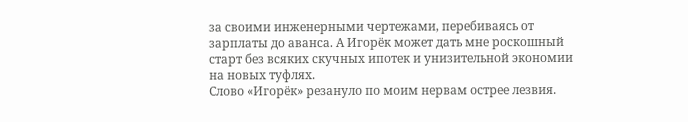за своими инженерными чертежами, перебиваясь от зарплаты до аванса. А Игорёк может дать мне роскошный старт без всяких скучных ипотек и унизительной экономии на новых туфлях.
Слово «Игорёк» резануло по моим нервам острее лезвия.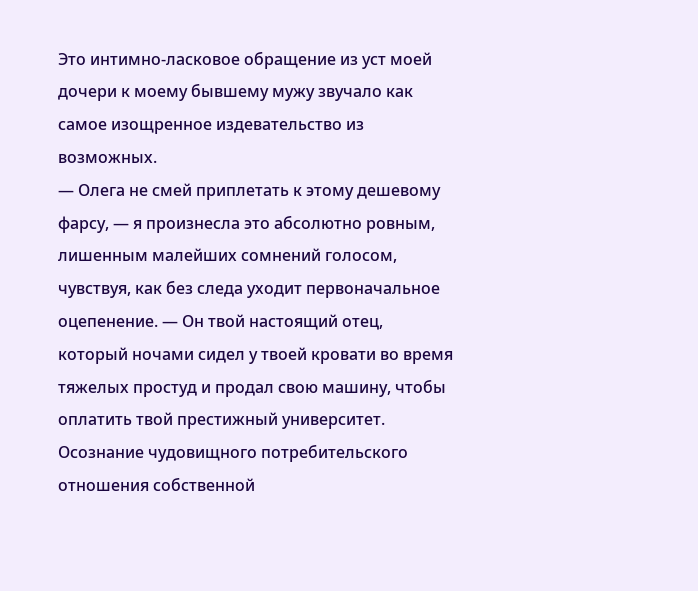Это интимно-ласковое обращение из уст моей дочери к моему бывшему мужу звучало как самое изощренное издевательство из возможных.
— Олега не смей приплетать к этому дешевому фарсу, — я произнесла это абсолютно ровным, лишенным малейших сомнений голосом, чувствуя, как без следа уходит первоначальное оцепенение. — Он твой настоящий отец, который ночами сидел у твоей кровати во время тяжелых простуд и продал свою машину, чтобы оплатить твой престижный университет.
Осознание чудовищного потребительского отношения собственной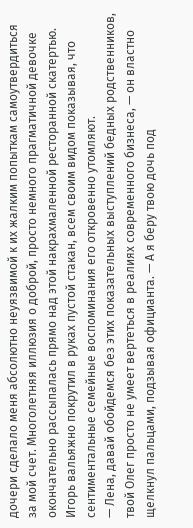дочери сделало меня абсолютно неуязвимой к их жалким попыткам самоутвердиться за мой счет. Многолетняя иллюзия о доброй, просто немного прагматичной девочке окончательно рассыпалась прямо над этой накрахмаленной ресторанной скатертью.
Игорь вальяжно покрутил в руках пустой стакан, всем своим видом показывая, что сентиментальные семейные воспоминания его откровенно утомляют.
— Лена, давай обойдемся без этих показательных выступлений бедных родственников, твой Олег просто не умеет вертеться в реалиях современного бизнеса, — он властно щелкнул пальцами, подзывая официанта. — А я беру твою дочь под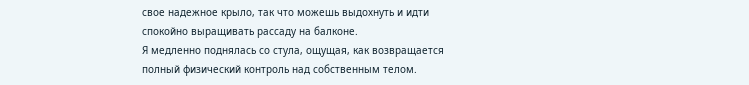свое надежное крыло, так что можешь выдохнуть и идти спокойно выращивать рассаду на балконе.
Я медленно поднялась со стула, ощущая, как возвращается полный физический контроль над собственным телом.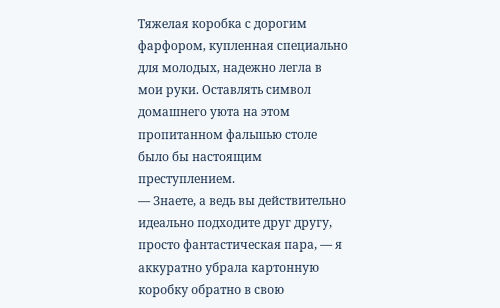Тяжелая коробка с дорогим фарфором, купленная специально для молодых, надежно легла в мои руки. Оставлять символ домашнего уюта на этом пропитанном фальшью столе было бы настоящим преступлением.
— Знаете, а ведь вы действительно идеально подходите друг другу, просто фантастическая пара, — я аккуратно убрала картонную коробку обратно в свою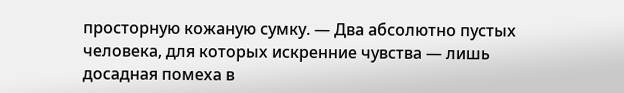просторную кожаную сумку. — Два абсолютно пустых человека, для которых искренние чувства — лишь досадная помеха в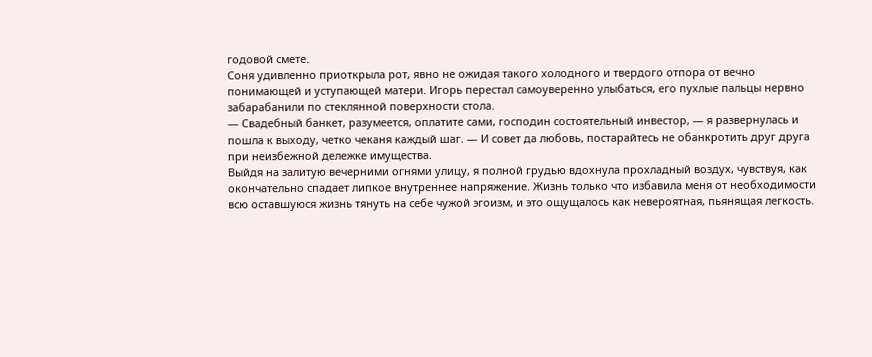годовой смете.
Соня удивленно приоткрыла рот, явно не ожидая такого холодного и твердого отпора от вечно понимающей и уступающей матери. Игорь перестал самоуверенно улыбаться, его пухлые пальцы нервно забарабанили по стеклянной поверхности стола.
— Свадебный банкет, разумеется, оплатите сами, господин состоятельный инвестор, — я развернулась и пошла к выходу, четко чеканя каждый шаг. — И совет да любовь, постарайтесь не обанкротить друг друга при неизбежной дележке имущества.
Выйдя на залитую вечерними огнями улицу, я полной грудью вдохнула прохладный воздух, чувствуя, как окончательно спадает липкое внутреннее напряжение. Жизнь только что избавила меня от необходимости всю оставшуюся жизнь тянуть на себе чужой эгоизм, и это ощущалось как невероятная, пьянящая легкость.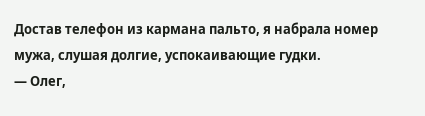Достав телефон из кармана пальто, я набрала номер мужа, слушая долгие, успокаивающие гудки.
— Олег,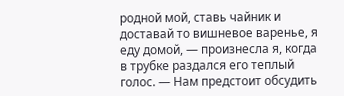родной мой, ставь чайник и доставай то вишневое варенье, я еду домой, — произнесла я, когда в трубке раздался его теплый голос. — Нам предстоит обсудить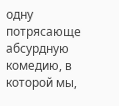одну потрясающе абсурдную комедию, в которой мы,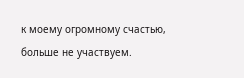к моему огромному счастью, больше не участвуем.